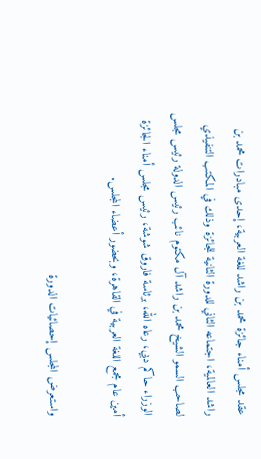عقد مجلس أمناء جائزة محمد بن راشد للغة العربية، إحدى مبادرات محمد بن راشد العالمية، اجتماعه الثاني للدورة الثانية للجائزة وذلك في المكتب التنفيذي لصاحب السمو الشيخ محمد بن راشد آل مكتوم نائب رئيس الدولة رئيس مجلس الوزراء حاكم دبي، رعاه الله، برئاسة فاروق شوشة، رئيس مجلس أمناء الجائزة أمين عام مجمع اللغة العربية في القاهرة، وبحضور أعضاء المجلس.

واستعرض المجلس إحصائيات الدورة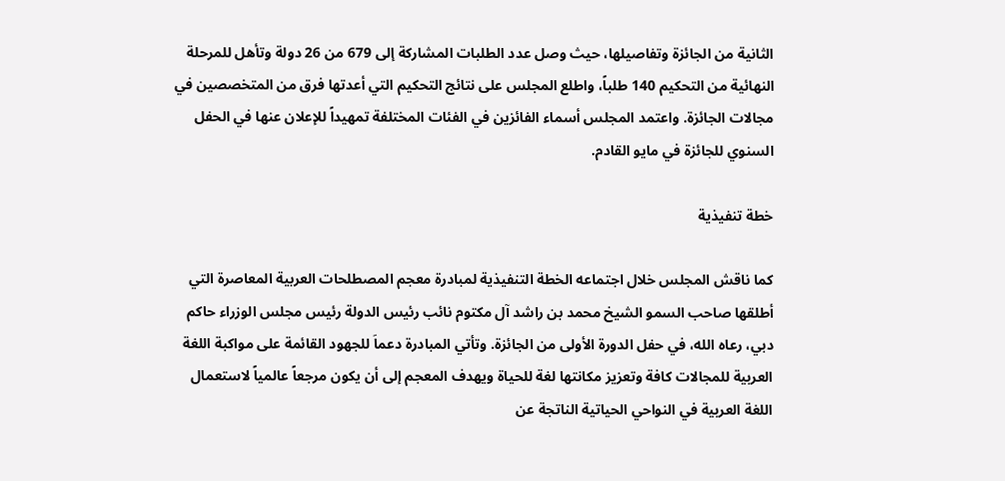الثانية من الجائزة وتفاصيلها، حيث وصل عدد الطلبات المشاركة إلى 679 من 26 دولة وتأهل للمرحلة النهائية من التحكيم 140 طلباً، واطلع المجلس على نتائج التحكيم التي أعدتها فرق من المتخصصين في مجالات الجائزة. واعتمد المجلس أسماء الفائزين في الفئات المختلفة تمهيداً للإعلان عنها في الحفل السنوي للجائزة في مايو القادم.

خطة تنفيذية

كما ناقش المجلس خلال اجتماعه الخطة التنفيذية لمبادرة معجم المصطلحات العربية المعاصرة التي أطلقها صاحب السمو الشيخ محمد بن راشد آل مكتوم نائب رئيس الدولة رئيس مجلس الوزراء حاكم دبي، رعاه الله، في حفل الدورة الأولى من الجائزة. وتأتي المبادرة دعماَ للجهود القائمة على مواكبة اللغة العربية للمجالات كافة وتعزيز مكانتها لغة للحياة ويهدف المعجم إلى أن يكون مرجعاً عالمياً لاستعمال اللغة العربية في النواحي الحياتية الناتجة عن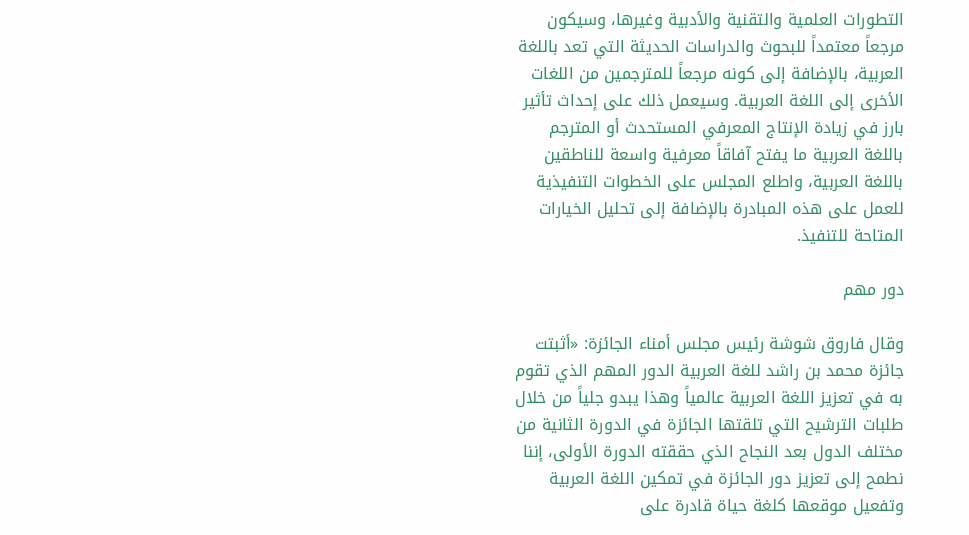التطورات العلمية والتقنية والأدبية وغيرها، وسيكون مرجعاً معتمداً للبحوث والدراسات الحديثة التي تعد باللغة العربية، بالإضافة إلى كونه مرجعاً للمترجمين من اللغات الأخرى إلى اللغة العربية. وسيعمل ذلك على إحداث تأثير بارز في زيادة الإنتاج المعرفي المستحدث أو المترجم باللغة العربية ما يفتح آفاقاً معرفية واسعة للناطقين باللغة العربية، واطلع المجلس على الخطوات التنفيذية للعمل على هذه المبادرة بالإضافة إلى تحليل الخيارات المتاحة للتنفيذ.

دور مهم

وقال فاروق شوشة رئيس مجلس أمناء الجائزة: «أثبتت جائزة محمد بن راشد للغة العربية الدور المهم الذي تقوم به في تعزيز اللغة العربية عالمياً وهذا يبدو جلياً من خلال طلبات الترشيح التي تلقتها الجائزة في الدورة الثانية من مختلف الدول بعد النجاح الذي حققته الدورة الأولى، إننا نطمح إلى تعزيز دور الجائزة في تمكين اللغة العربية وتفعيل موقعها كلغة حياة قادرة على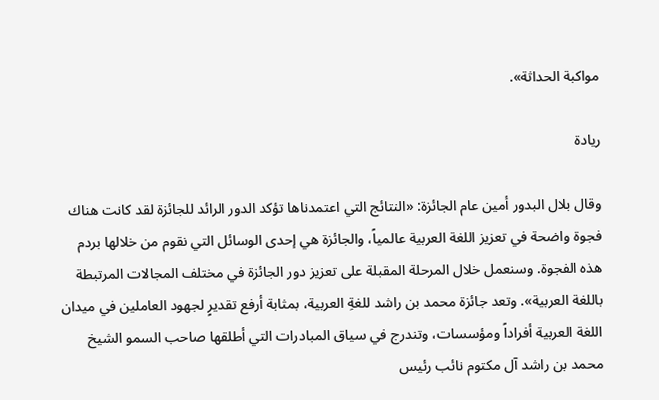مواكبة الحداثة».

ريادة

وقال بلال البدور أمين عام الجائزة: «النتائج التي اعتمدناها تؤكد الدور الرائد للجائزة لقد كانت هناك فجوة واضحة في تعزيز اللغة العربية عالمياً، والجائزة هي إحدى الوسائل التي نقوم من خلالها بردم هذه الفجوة. وسنعمل خلال المرحلة المقبلة على تعزيز دور الجائزة في مختلف المجالات المرتبطة باللغة العربية». وتعد جائزة محمد بن راشد للغةِ العربية، بمثابة أرفع تقديرٍ لجهود العاملين في ميدان اللغة العربية أفراداً ومؤسسات، وتندرج في سياق المبادرات التي أطلقها صاحب السمو الشيخ محمد بن راشد آل مكتوم نائب رئيس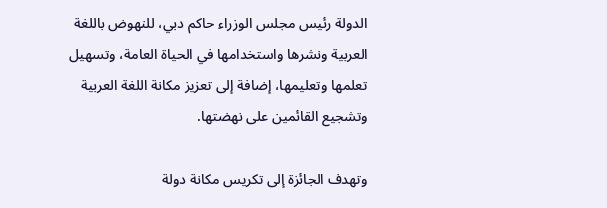الدولة رئيس مجلس الوزراء حاكم دبي، للنهوض باللغة العربية ونشرها واستخدامها في الحياة العامة، وتسهيل تعلمها وتعليمها، إضافة إلى تعزيز مكانة اللغة العربية وتشجيع القائمين على نهضتها.

وتهدف الجائزة إلى تكريس مكانة دولة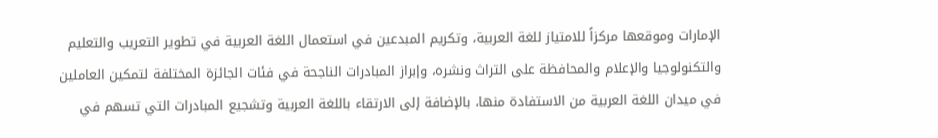الإمارات وموقعها مركزاً للامتياز للغة العربية، وتكريم المبدعين في استعمال اللغة العربية في تطوير التعريب والتعليم والتكنولوجيا والإعلام والمحافظة على التراث ونشره، وإبراز المبادرات الناجحة في فئات الجائزة المختلفة لتمكين العاملين في ميدان اللغة العربية من الاستفادة منها، بالإضافة إلى الارتقاء باللغة العربية وتشجيع المبادرات التي تسهم في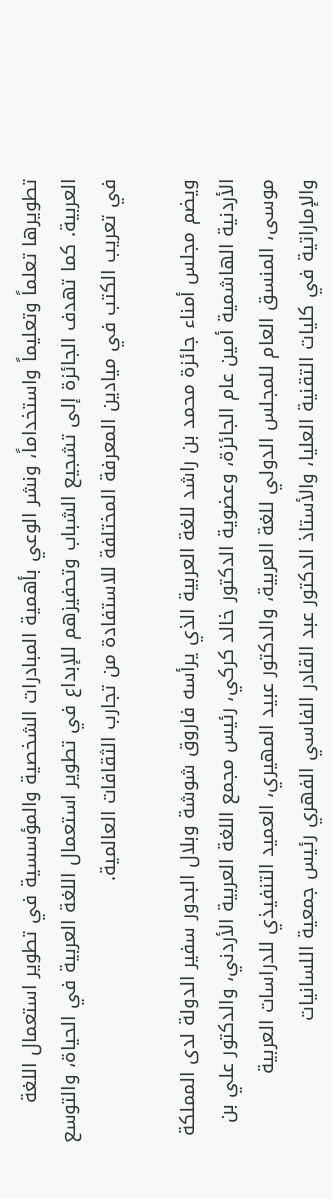تطويرها تعلماً وتعليماً واستخداماً، ونشر الوعي بأهمية المبادرات الشخصية والمؤسسية في تطوير استعمال اللغة العربية. كما تهدف الجائزة إلى تشجيع الشباب وتحفيزهم للإبداع في تطوير استعمال اللغة العربية في الحياة، والتوسع في تعريب الكتب في ميادين المعرفة المختلفة للاستفادة من تجارب الثقافات العالمية.

ويضم مجلس أمناء جائزة محمد بن راشد للغة العربية الذي يرأسه فاروق شوشة وبلال البدور سفير الدولة لدى المملكة الأردنية الهاشمية أمين عام الجائزة، وعضوية الدكتور خالد كركي، رئيس مجمع اللغة العربية الأردني، والدكتور علي بن موسى، المنسق العام للمجلس الدولي للغة العربية، والدكتور عبيد المهيري، العميد التنفيذي للدراسات العربية والإماراتية في كليات التقنية العليا، والأستاذ الدكتور عبد القادر الفاسي الفهري رئيس جمعية اللسانيات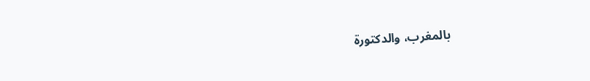بالمغرب، والدكتورة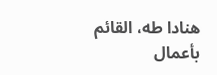هنادا طه، القائم بأعمال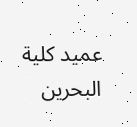عميد كلية البحرين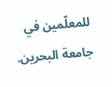للمعلّمين في جامعة البحرين.